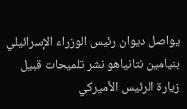يواصل ديوان رئيس الوزراء الإسرائيلي بنيامين نتانياهو نشر تلميحات قبيل زيارة الرئيس الأميركي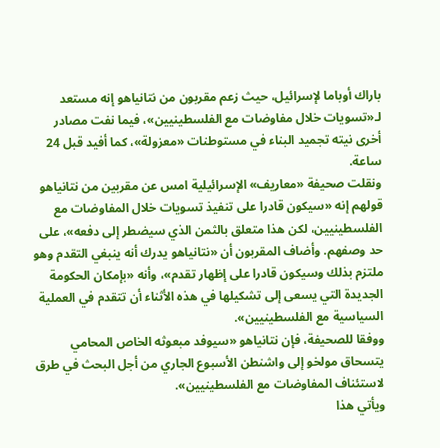باراك أوباما لإسرائيل، حيث زعم مقربون من نتانياهو إنه مستعد لـ«تسويات خلال مفاوضات مع الفلسطينيين»، فيما نفت مصادر أخرى نيته تجميد البناء في مستوطنات «معزولة»، كما أفيد قبل 24 ساعة.
ونقلت صحيفة «معاريف» الإسرائيلية امس عن مقربين من نتانياهو قولهم إنه «سيكون قادرا على تنفيذ تسويات خلال المفاوضات مع الفلسطينيين، لكن هذا متعلق بالثمن الذي سيضطر إلى دفعه»، على حد وصفهم. وأضاف المقربون أن «نتانياهو يدرك أنه ينبغي التقدم وهو ملتزم بذلك وسيكون قادرا على إظهار تقدم»، وأنه «بإمكان الحكومة الجديدة التي يسعى إلى تشكيلها في هذه الأثناء أن تتقدم في العملية السياسية مع الفلسطينيين».
ووفقا للصحيفة، فإن نتانياهو «سيوفد مبعوثه الخاص المحامي يتسحاق مولخو إلى واشنطن الأسبوع الجاري من أجل البحث في طرق لاستئناف المفاوضات مع الفلسطينيين».
ويأتي هذا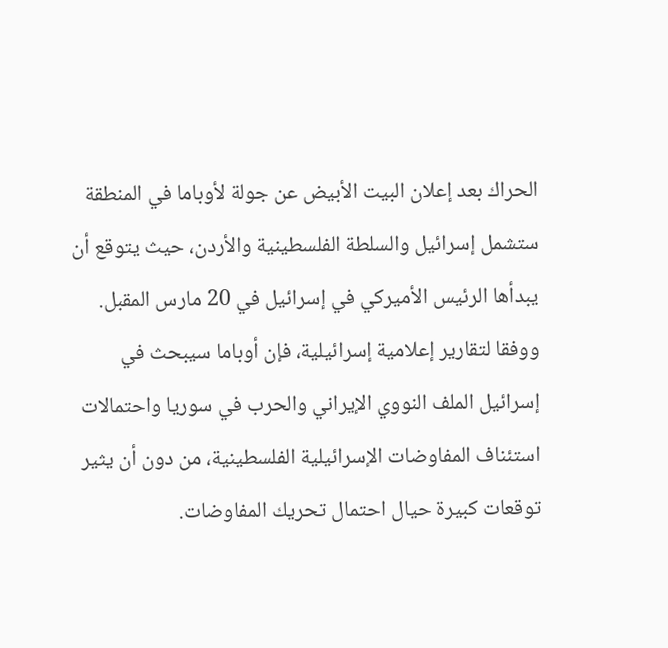الحراك بعد إعلان البيت الأبيض عن جولة لأوباما في المنطقة ستشمل إسرائيل والسلطة الفلسطينية والأردن، حيث يتوقع أن يبدأها الرئيس الأميركي في إسرائيل في 20 مارس المقبل.
ووفقا لتقارير إعلامية إسرائيلية، فإن أوباما سيبحث في إسرائيل الملف النووي الإيراني والحرب في سوريا واحتمالات استئناف المفاوضات الإسرائيلية الفلسطينية، من دون أن يثير توقعات كبيرة حيال احتمال تحريك المفاوضات.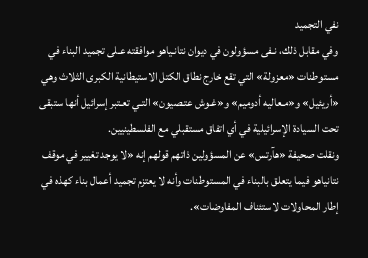نفي التجميد
وفي مقابل ذلك، نـفى مسؤولون في ديوان نتانـياهو موافقته عـلى تجميد البناء في مستوطنات «معزولة» التي تقع خارج نطاق الكتل الاستيطانية الكبرى الثلاث وهي «أريئيل» و«مـعاليه أدوميم» و«غـوش عتـصيون» التـي تعـتبر إسرائيل أنها ستبقى تحت السيادة الإسرائيلية في أي اتفاق مستقبلي مع الفلسطينيين.
ونقلت صحيفة «هآرتس» عن المسؤولين ذاتهم قولهم إنه «لا يوجد تغيير في موقف نتانياهو فيما يتعلق بالبناء في المستوطنات وأنه لا يعتزم تجميد أعمال بناء كهذه في إطار المحاولات لاستئناف المفاوضات».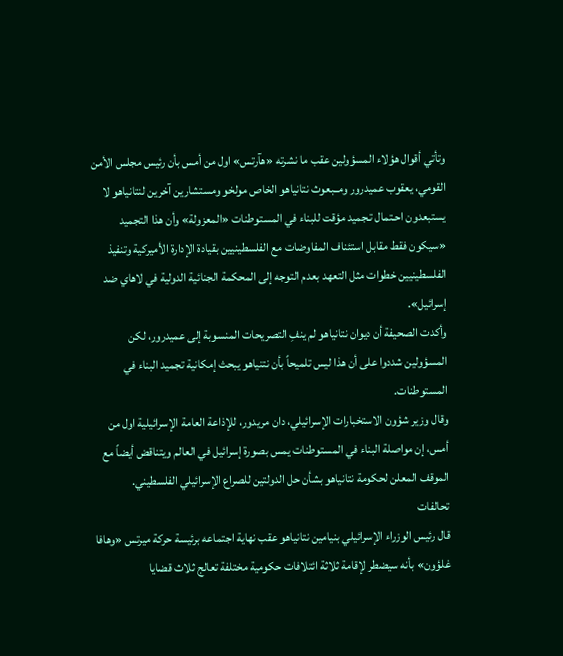وتأتي أقوال هؤلاء المسؤولين عقب ما نشرته «هآرتس» اول من أمس بأن رئيس مجلس الأمن القومي، يعقوب عميدرور ومــبعوث نتانياهو الخاص مولخو ومستشارين آخرين لنتانياهو لا يستبعدون احـتمال تـجميد مؤقت للبناء في المستوطنات «المعزولة» وأن هذا التجميد «سيكون فقط مقابل استئناف المفاوضات مع الفلسطينيين بقيادة الإدارة الأميركية وتنفيذ الفلسطينيين خطوات مثل التعهد بعدم التوجه إلى المحكمة الجنائية الدولية في لاهاي ضد إسرائيل».
وأكدت الصحيفة أن ديوان نتانياهو لم ينفِ التصريحات المنسوبة إلى عميدرور، لكن المسؤولين شددوا على أن هذا ليس تلميحاً بأن نتنياهو يبحث إمكانية تجميد البناء في المستوطنات.
وقال وزير شؤون الاستخبارات الإسرائيلي، دان مريدور، للإذاعة العامة الإسرائيلية اول من أمس، إن مواصلة البناء في المستوطنات يمس بصورة إسرائيل في العالم ويتناقض أيضاً مع الموقف المعلن لحكومة نتانياهو بشأن حل الدولتين للصراع الإسرائيلي الفلسطيني.
تحالفات
قال رئيس الوزراء الإسرائيلي بنيامين نتانياهو عقب نهاية اجتماعه برئيسة حركة ميرتس «وهافا غلؤون» بأنه سيضطر لإقامة ثلاثة ائتلافات حكومية مختلفة تعالج ثلاث قضايا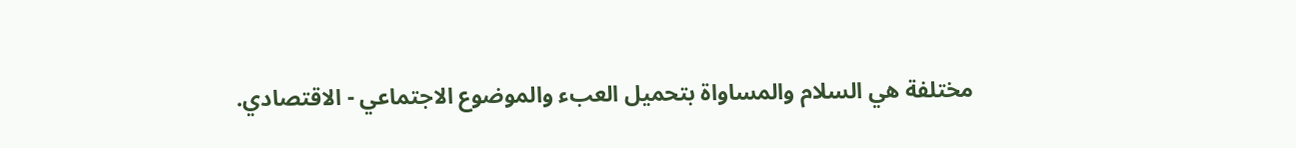مختلفة هي السلام والمساواة بتحميل العبء والموضوع الاجتماعي - الاقتصادي.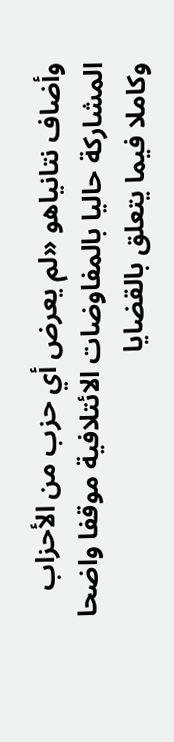وأضاف نتانياهو «لم يعرض أي حزب من الأحزاب المشاركة حاليا بالمفاوضات الائتلافية موقفا واضحا وكاملا فيما يتعلق بالقضايا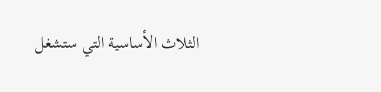الثلاث الأساسية التي ستشغل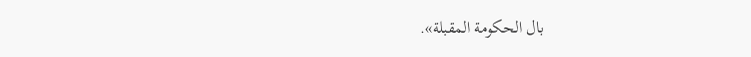بال الحكومة المقبلة».